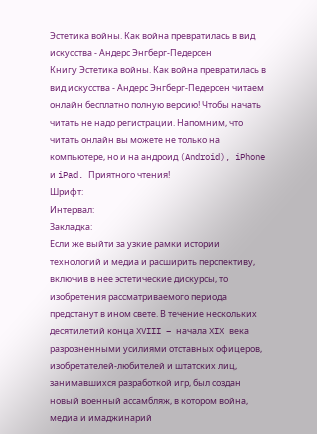Эстетика войны. Как война превратилась в вид искусства - Андерс Энгберг-Педерсен
Книгу Эстетика войны. Как война превратилась в вид искусства - Андерс Энгберг-Педерсен читаем онлайн бесплатно полную версию! Чтобы начать читать не надо регистрации. Напомним, что читать онлайн вы можете не только на компьютере, но и на андроид (Android), iPhone и iPad. Приятного чтения!
Шрифт:
Интервал:
Закладка:
Если же выйти за узкие рамки истории технологий и медиа и расширить перспективу, включив в нее эстетические дискурсы, то изобретения рассматриваемого периода предстанут в ином свете. В течение нескольких десятилетий конца XVIII – начала XIX века разрозненными усилиями отставных офицеров, изобретателей-любителей и штатских лиц, занимавшихся разработкой игр, был создан новый военный ассамбляж, в котором война, медиа и имаджинарий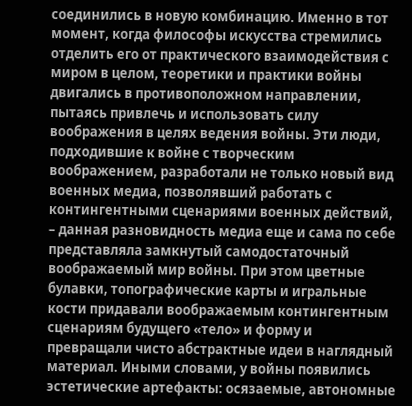соединились в новую комбинацию. Именно в тот момент, когда философы искусства стремились отделить его от практического взаимодействия с миром в целом, теоретики и практики войны двигались в противоположном направлении, пытаясь привлечь и использовать силу воображения в целях ведения войны. Эти люди, подходившие к войне с творческим воображением, разработали не только новый вид военных медиа, позволявший работать с контингентными сценариями военных действий, – данная разновидность медиа еще и сама по себе представляла замкнутый самодостаточный воображаемый мир войны. При этом цветные булавки, топографические карты и игральные кости придавали воображаемым контингентным сценариям будущего «тело» и форму и превращали чисто абстрактные идеи в наглядный материал. Иными словами, у войны появились эстетические артефакты: осязаемые, автономные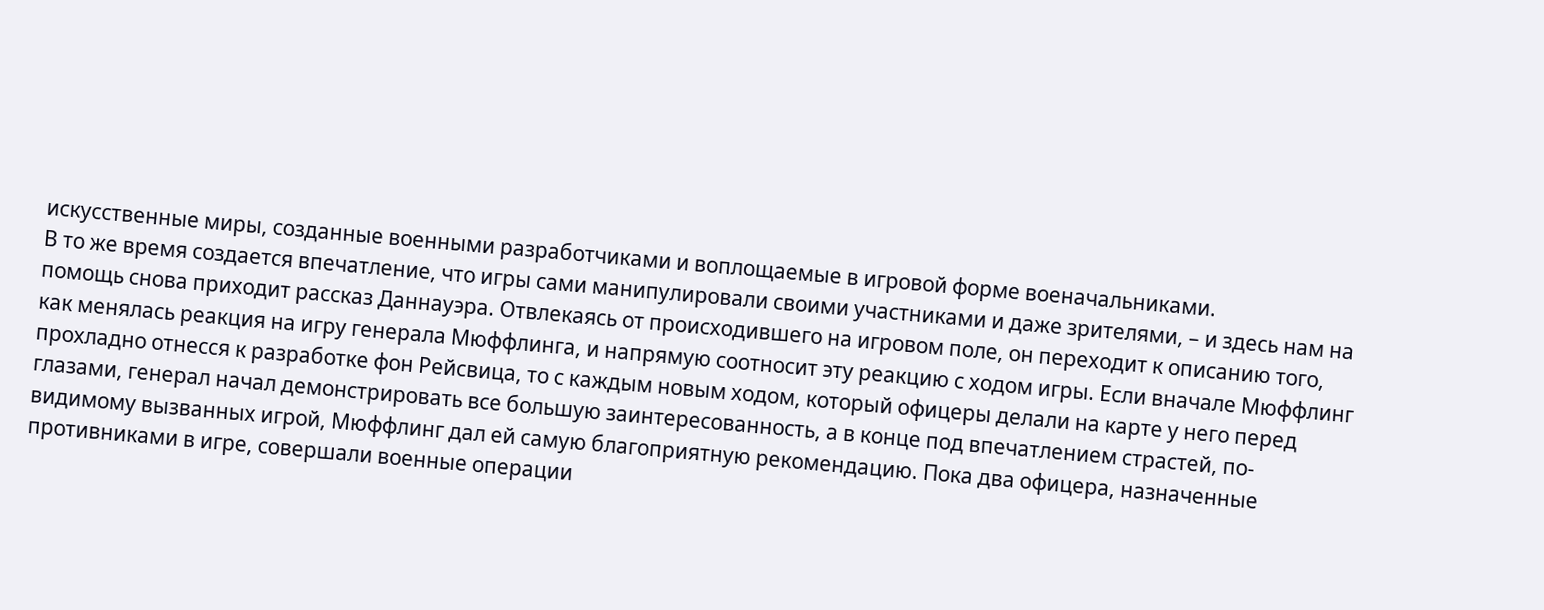искусственные миры, созданные военными разработчиками и воплощаемые в игровой форме военачальниками.
В то же время создается впечатление, что игры сами манипулировали своими участниками и даже зрителями, – и здесь нам на помощь снова приходит рассказ Даннауэра. Отвлекаясь от происходившего на игровом поле, он переходит к описанию того, как менялась реакция на игру генерала Мюффлинга, и напрямую соотносит эту реакцию с ходом игры. Если вначале Мюффлинг прохладно отнесся к разработке фон Рейсвица, то с каждым новым ходом, который офицеры делали на карте у него перед глазами, генерал начал демонстрировать все большую заинтересованность, а в конце под впечатлением страстей, по-видимому вызванных игрой, Мюффлинг дал ей самую благоприятную рекомендацию. Пока два офицера, назначенные противниками в игре, совершали военные операции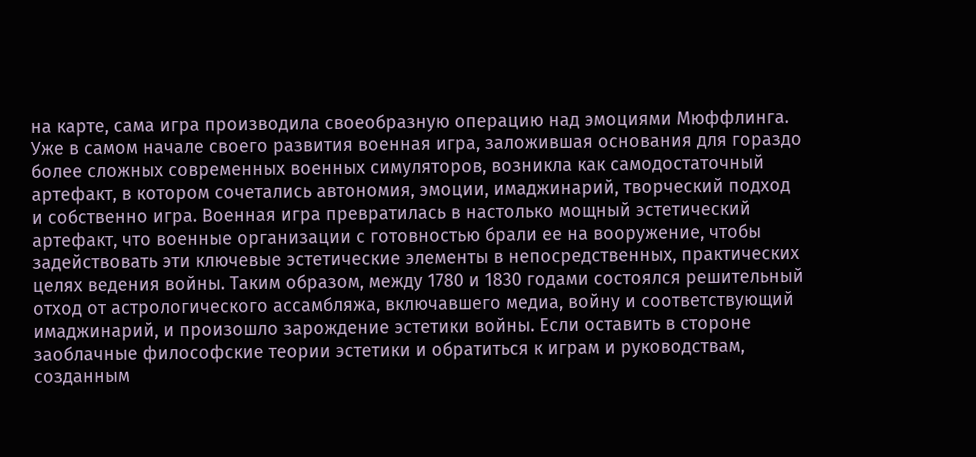на карте, сама игра производила своеобразную операцию над эмоциями Мюффлинга.
Уже в самом начале своего развития военная игра, заложившая основания для гораздо более сложных современных военных симуляторов, возникла как самодостаточный артефакт, в котором сочетались автономия, эмоции, имаджинарий, творческий подход и собственно игра. Военная игра превратилась в настолько мощный эстетический артефакт, что военные организации с готовностью брали ее на вооружение, чтобы задействовать эти ключевые эстетические элементы в непосредственных, практических целях ведения войны. Таким образом, между 1780 и 1830 годами состоялся решительный отход от астрологического ассамбляжа, включавшего медиа, войну и соответствующий имаджинарий, и произошло зарождение эстетики войны. Если оставить в стороне заоблачные философские теории эстетики и обратиться к играм и руководствам, созданным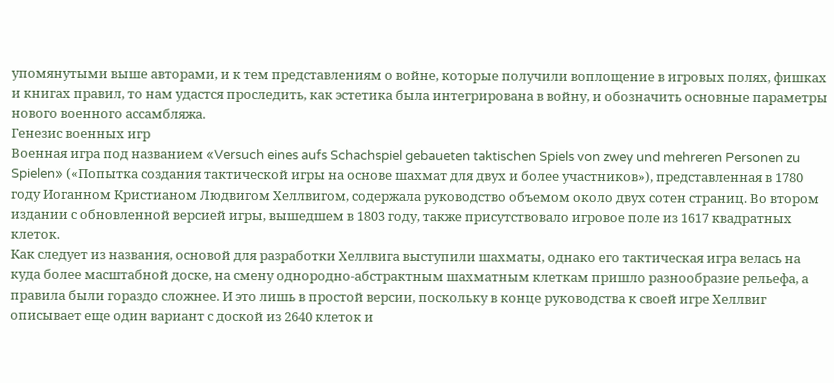упомянутыми выше авторами, и к тем представлениям о войне, которые получили воплощение в игровых полях, фишках и книгах правил, то нам удастся проследить, как эстетика была интегрирована в войну, и обозначить основные параметры нового военного ассамбляжа.
Генезис военных игр
Военная игра под названием «Versuch eines aufs Schachspiel gebaueten taktischen Spiels von zwey und mehreren Personen zu Spielen» («Попытка создания тактической игры на основе шахмат для двух и более участников»), представленная в 1780 году Иоганном Кристианом Людвигом Хеллвигом, содержала руководство объемом около двух сотен страниц. Во втором издании с обновленной версией игры, вышедшем в 1803 году, также присутствовало игровое поле из 1617 квадратных клеток.
Как следует из названия, основой для разработки Хеллвига выступили шахматы, однако его тактическая игра велась на куда более масштабной доске, на смену однородно-абстрактным шахматным клеткам пришло разнообразие рельефа, а правила были гораздо сложнее. И это лишь в простой версии, поскольку в конце руководства к своей игре Хеллвиг описывает еще один вариант с доской из 2640 клеток и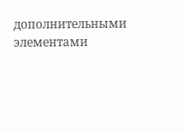дополнительными элементами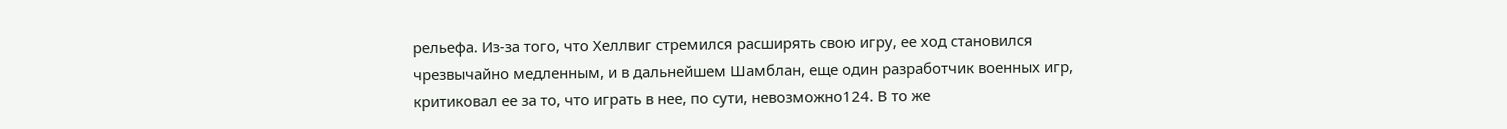рельефа. Из-за того, что Хеллвиг стремился расширять свою игру, ее ход становился чрезвычайно медленным, и в дальнейшем Шамблан, еще один разработчик военных игр, критиковал ее за то, что играть в нее, по сути, невозможно124. В то же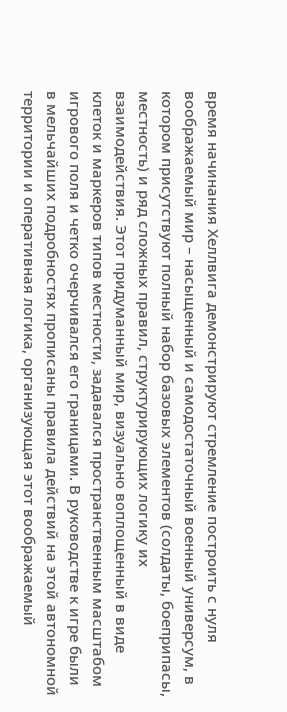время начинания Хеллвига демонстрируют стремление построить с нуля воображаемый мир – насыщенный и самодостаточный военный универсум, в котором присутствуют полный набор базовых элементов (солдаты, боеприпасы, местность) и ряд сложных правил, структурирующих логику их взаимодействия. Этот придуманный мир, визуально воплощенный в виде клеток и маркеров типов местности, задавался пространственным масштабом игрового поля и четко очерчивался его границами. В руководстве к игре были в мельчайших подробностях прописаны правила действий на этой автономной территории и оперативная логика, организующая этот воображаемый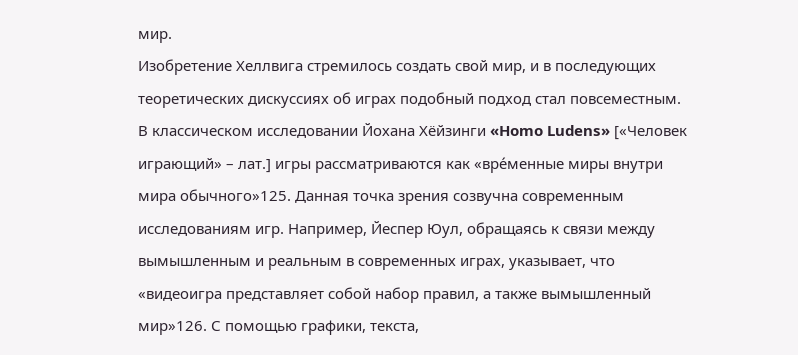мир.
Изобретение Хеллвига стремилось создать свой мир, и в последующих теоретических дискуссиях об играх подобный подход стал повсеместным. В классическом исследовании Йохана Хёйзинги «Homo Ludens» [«Человек играющий» – лат.] игры рассматриваются как «вре́менные миры внутри мира обычного»125. Данная точка зрения созвучна современным исследованиям игр. Например, Йеспер Юул, обращаясь к связи между вымышленным и реальным в современных играх, указывает, что «видеоигра представляет собой набор правил, а также вымышленный мир»126. С помощью графики, текста,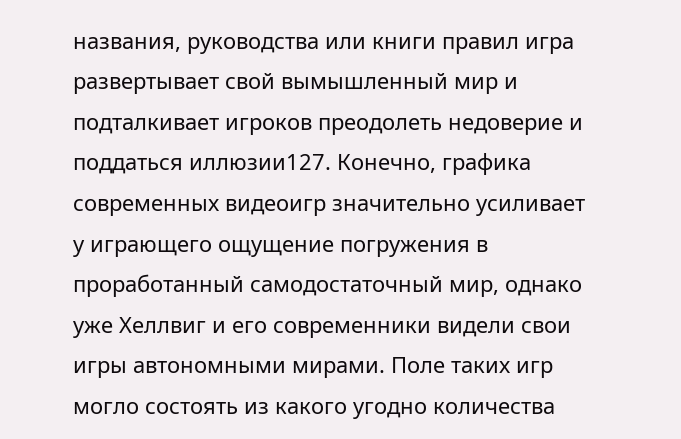названия, руководства или книги правил игра развертывает свой вымышленный мир и подталкивает игроков преодолеть недоверие и поддаться иллюзии127. Конечно, графика современных видеоигр значительно усиливает у играющего ощущение погружения в проработанный самодостаточный мир, однако уже Хеллвиг и его современники видели свои игры автономными мирами. Поле таких игр могло состоять из какого угодно количества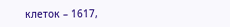клеток – 1617,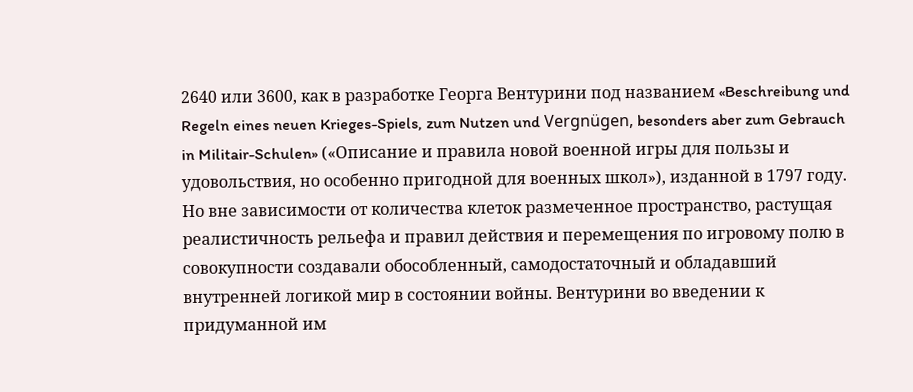2640 или 3600, как в разработке Георга Вентурини под названием «Beschreibung und Regeln eines neuen Krieges-Spiels, zum Nutzen und Vergnügen, besonders aber zum Gebrauch in Militair-Schulen» («Описание и правила новой военной игры для пользы и удовольствия, но особенно пригодной для военных школ»), изданной в 1797 году. Но вне зависимости от количества клеток размеченное пространство, растущая реалистичность рельефа и правил действия и перемещения по игровому полю в совокупности создавали обособленный, самодостаточный и обладавший внутренней логикой мир в состоянии войны. Вентурини во введении к придуманной им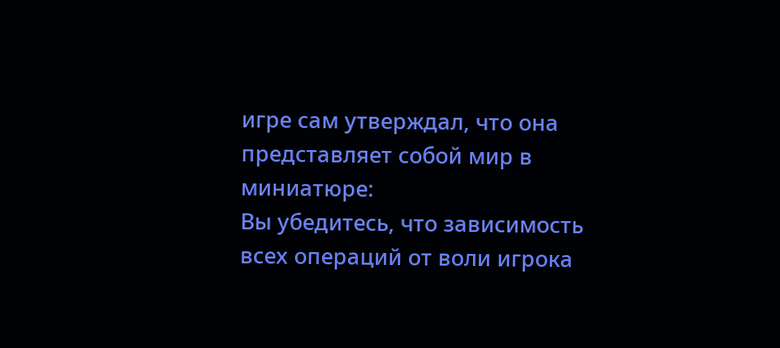игре сам утверждал, что она представляет собой мир в миниатюре:
Вы убедитесь, что зависимость всех операций от воли игрока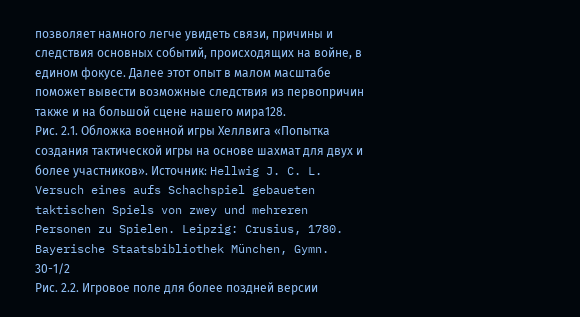позволяет намного легче увидеть связи, причины и следствия основных событий, происходящих на войне, в едином фокусе. Далее этот опыт в малом масштабе поможет вывести возможные следствия из первопричин также и на большой сцене нашего мира128.
Рис. 2.1. Обложка военной игры Хеллвига «Попытка создания тактической игры на основе шахмат для двух и более участников». Источник: Hellwig J. C. L. Versuch eines aufs Schachspiel gebaueten taktischen Spiels von zwey und mehreren Personen zu Spielen. Leipzig: Crusius, 1780. Bayerische Staatsbibliothek München, Gymn. 30-1/2
Рис. 2.2. Игровое поле для более поздней версии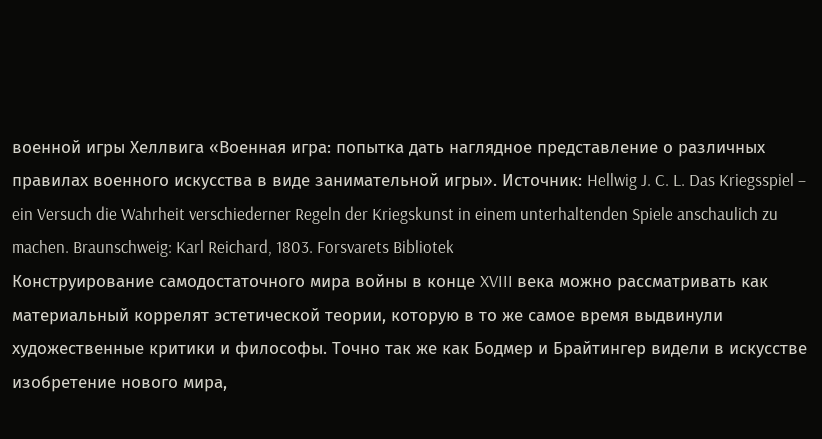военной игры Хеллвига «Военная игра: попытка дать наглядное представление о различных правилах военного искусства в виде занимательной игры». Источник: Hellwig J. C. L. Das Kriegsspiel – ein Versuch die Wahrheit verschiederner Regeln der Kriegskunst in einem unterhaltenden Spiele anschaulich zu machen. Braunschweig: Karl Reichard, 1803. Forsvarets Bibliotek
Конструирование самодостаточного мира войны в конце XVIII века можно рассматривать как материальный коррелят эстетической теории, которую в то же самое время выдвинули художественные критики и философы. Точно так же как Бодмер и Брайтингер видели в искусстве изобретение нового мира,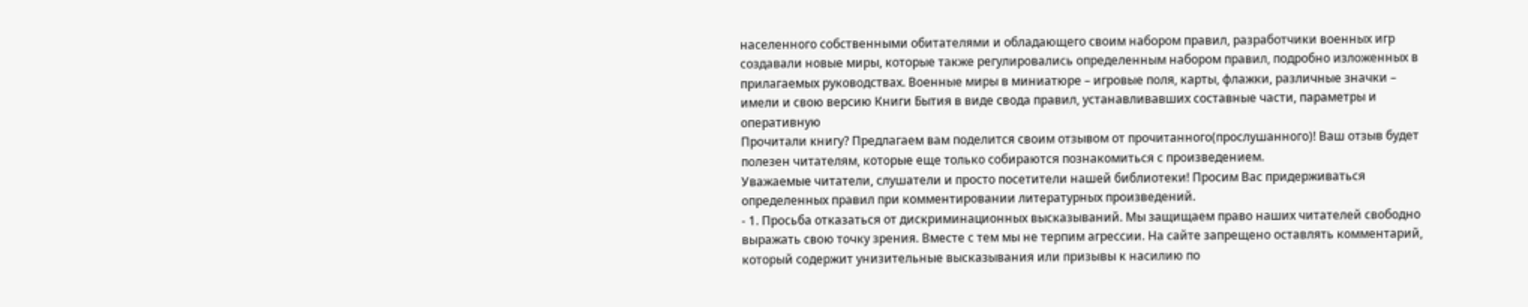населенного собственными обитателями и обладающего своим набором правил, разработчики военных игр создавали новые миры, которые также регулировались определенным набором правил, подробно изложенных в прилагаемых руководствах. Военные миры в миниатюре – игровые поля, карты, флажки, различные значки – имели и свою версию Книги Бытия в виде свода правил, устанавливавших составные части, параметры и оперативную
Прочитали книгу? Предлагаем вам поделится своим отзывом от прочитанного(прослушанного)! Ваш отзыв будет полезен читателям, которые еще только собираются познакомиться с произведением.
Уважаемые читатели, слушатели и просто посетители нашей библиотеки! Просим Вас придерживаться определенных правил при комментировании литературных произведений.
- 1. Просьба отказаться от дискриминационных высказываний. Мы защищаем право наших читателей свободно выражать свою точку зрения. Вместе с тем мы не терпим агрессии. На сайте запрещено оставлять комментарий, который содержит унизительные высказывания или призывы к насилию по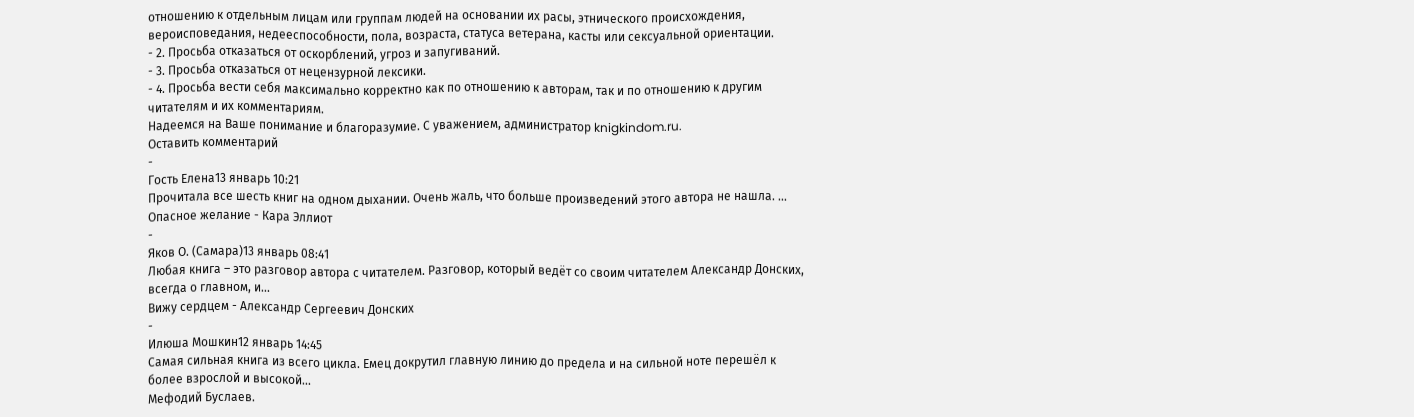отношению к отдельным лицам или группам людей на основании их расы, этнического происхождения, вероисповедания, недееспособности, пола, возраста, статуса ветерана, касты или сексуальной ориентации.
- 2. Просьба отказаться от оскорблений, угроз и запугиваний.
- 3. Просьба отказаться от нецензурной лексики.
- 4. Просьба вести себя максимально корректно как по отношению к авторам, так и по отношению к другим читателям и их комментариям.
Надеемся на Ваше понимание и благоразумие. С уважением, администратор knigkindom.ru.
Оставить комментарий
-
Гость Елена13 январь 10:21
Прочитала все шесть книг на одном дыхании. Очень жаль, что больше произведений этого автора не нашла. ...
Опасное желание - Кара Эллиот
-
Яков О. (Самара)13 январь 08:41
Любая книга – это разговор автора с читателем. Разговор, который ведёт со своим читателем Александр Донских, всегда о главном, и...
Вижу сердцем - Александр Сергеевич Донских
-
Илюша Мошкин12 январь 14:45
Самая сильная книга из всего цикла. Емец докрутил главную линию до предела и на сильной ноте перешёл к более взрослой и высокой...
Мефодий Буслаев.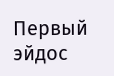Первый эйдос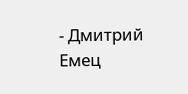- Дмитрий Емец